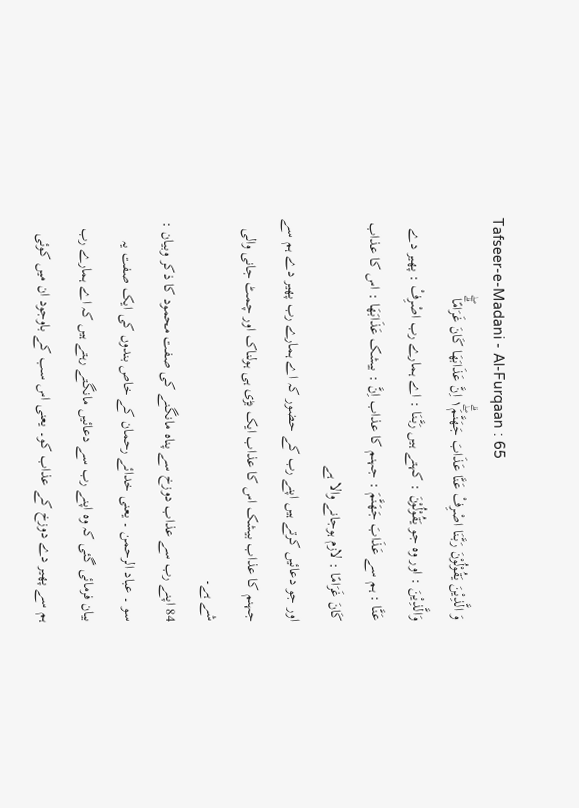Tafseer-e-Madani - Al-Furqaan : 65
وَ الَّذِیْنَ یَقُوْلُوْنَ رَبَّنَا اصْرِفْ عَنَّا عَذَابَ جَهَنَّمَ١ۖۗ اِنَّ عَذَابَهَا كَانَ غَرَامًاۗۖ
وَالَّذِيْنَ : اور وہ جو يَقُوْلُوْنَ : کہتے ہیں رَبَّنَا : اے ہمارے رب اصْرِفْ : پھیر دے عَنَّا : ہم سے عَذَابَ جَهَنَّمَ : جہنم کا عذاب اِنَّ : بیشک عَذَابَهَا : اس کا عذاب كَانَ غَرَامًا : لازم ہوجانے والا ہے
اور جو دعائیں کرتے ہیں اپنے رب کے حضور کہ اے ہمارے رب پھیر دے ہم سے جہنم کا عذاب بیشک اس کا عذاب ایک بڑی ہی ہولناک اور چمٹ جانی والی شے ہے۔
84 اپنے رب سے عذاب دوزخ سے پناہ مانگنے کی صفت محمود کا ذکر وبیان : سو ۔ عباد الرحمن ۔ یعنی خدائے رحمان کے خاص بندوں کی ایک صفت یہ بیان فرمائی گئی کہ وہ اپنے رب سے دعائیں مانگتے رہتے ہیں کہ اے ہمارے رب ہم سے پھیر دے دوزخ کے عذاب کو۔ یعنی اس سب کے باوجود ان میں کوئی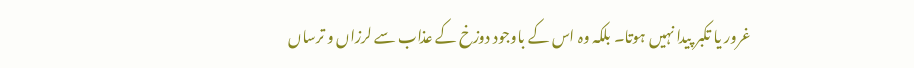غرور یا تکبر پیدا نہیں ہوتا۔ بلکہ وہ اس کے باوجود دوزخ کے عذاب سے لرزاں و ترساں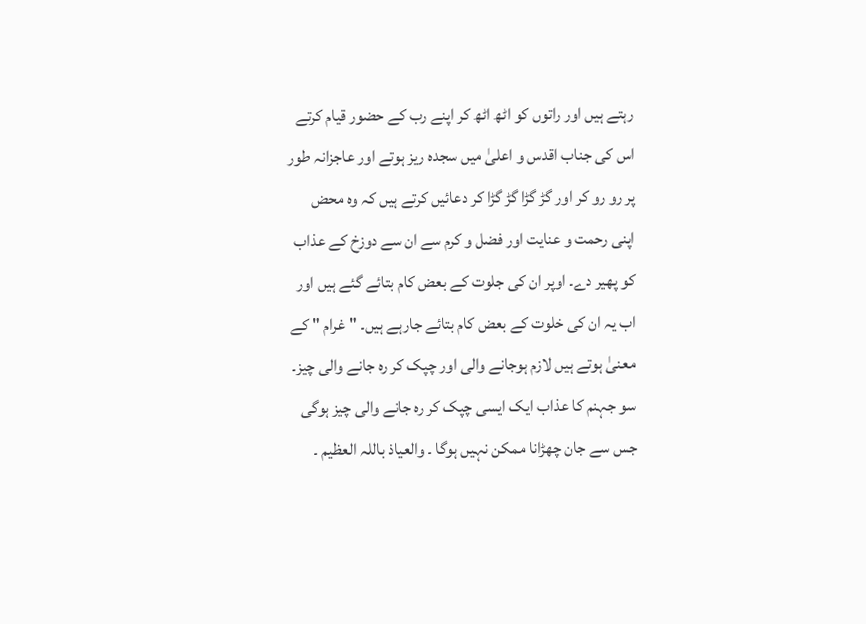رہتے ہیں اور راتوں کو اٹھ اٹھ کر اپنے رب کے حضور قیام کرتے اس کی جناب اقدس و اعلیٰ میں سجدہ ریز ہوتے اور عاجزانہ طور پر رو رو کر اور گڑ گڑا گڑ گڑا کر دعائیں کرتے ہیں کہ وہ محض اپنی رحمت و عنایت اور فضل و کرم سے ان سے دوزخ کے عذاب کو پھیر دے۔ اوپر ان کی جلوت کے بعض کام بتائے گئے ہیں اور اب یہ ان کی خلوت کے بعض کام بتائے جارہے ہیں۔ " غرام " کے معنیٰ ہوتے ہیں لازم ہوجانے والی اور چپک کر رہ جانے والی چیز۔ سو جہنم کا عذاب ایک ایسی چپک کر رہ جانے والی چیز ہوگی جس سے جان چھڑانا ممکن نہیں ہوگا ۔ والعیاذ باللہ العظیم ۔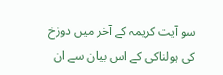سو آیت کریمہ کے آخر میں دوزخ کی ہولناکی کے اس بیان سے ان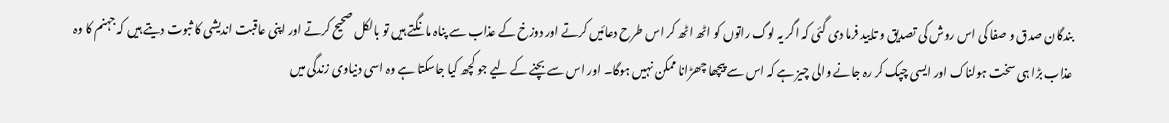بندگان صدق و صفا کی اس روش کی تصدیق و تایید فرما دی گئی کہ اگر یہ لوگ راتوں کو اٹھ اٹھ کر اس طرح دعائیں کرتے اور دوزخ کے عذاب سے پناہ مانگتے ہیں تو بالکل صحیح کرتے اور اپنی عاقبت اندیشی کا ثبوت دیتے ہیں کہ جہنم کا وہ عذاب بڑا ہی سخت ہولناک اور ایسی چپک کر رہ جانے والی چیز ہے کہ اس سے پیچھا چھڑانا ممکن نہیں ہوگا۔ اور اس سے بچنے کے لیے جو کچھ کیا جاسکتا ہے وہ اسی دنیاوی زندگی میں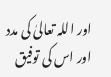اور اللہ تعالیٰ کی مدد اور اس کی توفیق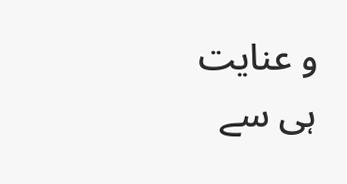و عنایت ہی سے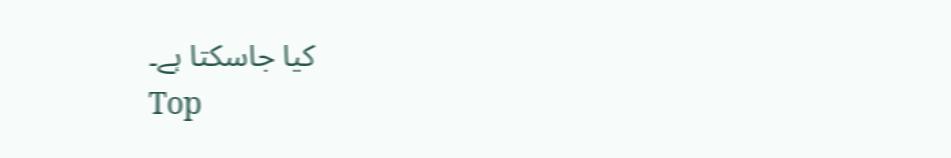کیا جاسکتا ہے۔
Top